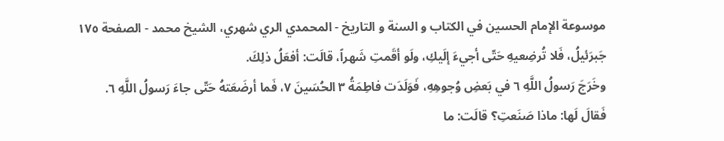موسوعة الإمام الحسين في الكتاب و السنة و التاريخ - المحمدي الري شهري، الشيخ محمد - الصفحة ١٧٥
جَبرَئيلُ، فَلا تُرضِعيهِ حَتّى أجيءَ إلَيكِ، ولَو أقَمتِ شَهراً، قالَت: أفعَلُ ذلِكَ.
وخَرَجَ رَسولُ اللَّهِ ٦ في بَعضِ وُجوهِهِ، فَوَلَدَت فاطِمَةُ ٣ الحُسَينَ ٧، فَما أرضَعَتهُ حَتّى جاءَ رَسولُ اللَّهِ ٦.
فَقالَ لَها: ماذا صَنَعتِ؟ قالَت: ما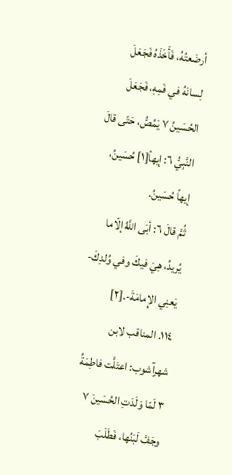أرضَعتُهُ، فَأَخَذَهُ فَجَعَلَ لِسانَهُ في فَمِهِ، فَجَعَلَ الحُسَينُ ٧ يَمُصُّ، حَتّى قالَ النَّبِيُّ ٦: إيهاً[١] حُسَينُ، إيهاً حُسَينُ.
ثُمَّ قالَ ٦: أبَى اللَّهُ إلّاما يُريدُ، هِيَ فيكَ وفي وُلدِكَ- يَعنِي الإِمامَةَ-.[٢]
١١٤. المناقب لابن شهرآشوب: اعتَلَّت فاطِمَةُ ٣ لَمّا وَلَدَتِ الحُسَينَ ٧ وجَفَّ لَبَنُها، فَطَلَبَ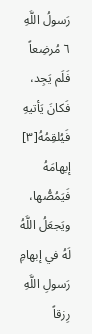رَسولُ اللَّهِ ٦ مُرضِعاً فَلَم يَجِد، فَكانَ يَأتيهِ فَيُلقِمُهُ[٣] إبهامَهُ فَيَمُصُّها، ويَجعَلُ اللَّهُ لَهُ في إبهامِ رَسولِ اللَّهِ رِزقاً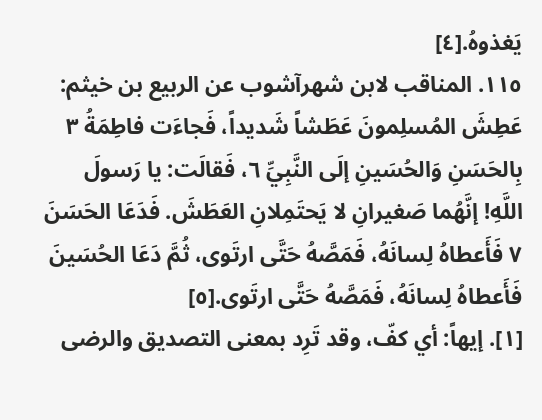يَغذوهُ.[٤]
١١٥. المناقب لابن شهرآشوب عن الربيع بن خيثم: عَطِشَ المُسلِمونَ عَطَشاً شَديداً، فَجاءَت فاطِمَةُ ٣ بِالحَسَنِ وَالحُسَينِ إلَى النَّبِيِّ ٦، فَقالَت: يا رَسولَ اللَّهِ! إنَّهُما صَغيرانِ لا يَحتَمِلانِ العَطَشَ. فَدَعَا الحَسَنَ ٧ فَأَعطاهُ لِسانَهُ، فَمَصَّهُ حَتَّى ارتَوى، ثُمَّ دَعَا الحُسَينَ فَأَعطاهُ لِسانَهُ، فَمَصَّهُ حَتَّى ارتَوى.[٥]
[١]. إيهاً: أي كفّ، وقد تَرِد بمعنى التصديق والرضى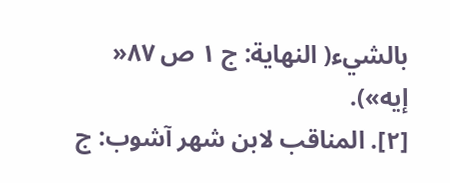بالشيء( النهاية: ج ١ ص ٨٧« إيه»).
[٢]. المناقب لابن شهر آشوب: ج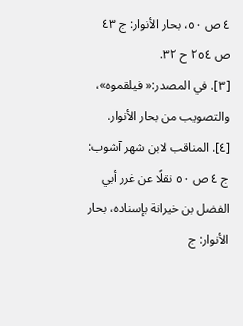٤ ص ٥٠، بحار الأنوار: ج ٤٣ ص ٢٥٤ ح ٣٢.
[٣]. في المصدر:« فيلقموه»، والتصويب من بحار الأنوار.
[٤]. المناقب لابن شهر آشوب: ج ٤ ص ٥٠ نقلًا عن غرر أبي الفضل بن خيرانة بإسناده، بحار الأنوار: ج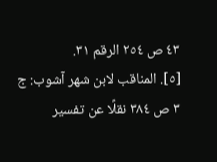٤٣ ص ٢٥٤ الرقم ٣١.
[٥]. المناقب لابن شهر آشوب: ج ٣ ص ٣٨٤ نقلًا عن تفسير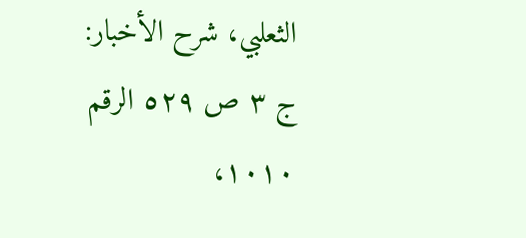الثعلبي، شرح الأخبار: ج ٣ ص ٥٢٩ الرقم ١٠١٠،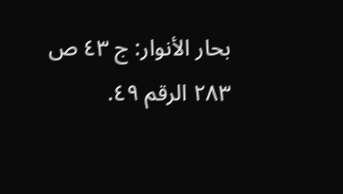بحار الأنوار: ج ٤٣ ص ٢٨٣ الرقم ٤٩.